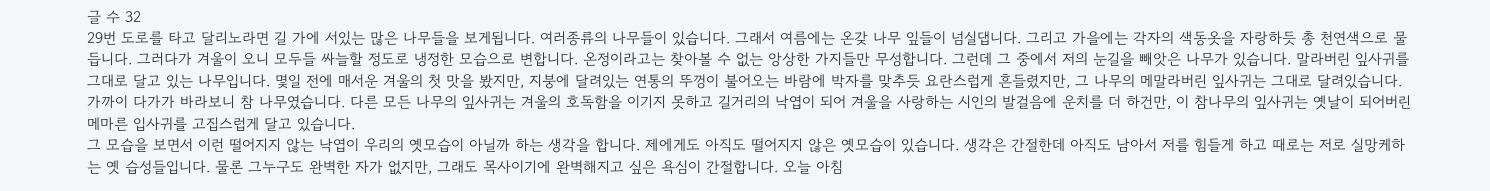글 수 32
29번 도로를 타고 달리노라면 길 가에 서있는 많은 나무들을 보게됩니다. 여러종류의 나무들이 있습니다. 그래서 여름에는 온갖 나무 잎들이 넘실댑니다. 그리고 가을에는 각자의 색동옷을 자랑하듯 총 천연색으로 물듭니다. 그러다가 겨울이 오니 모두들 싸늘할 정도로 냉정한 모습으로 변합니다. 온정이라고는 찾아볼 수 없는 앙상한 가지들만 무성합니다. 그런데 그 중에서 저의 눈길을 빼앗은 나무가 있습니다. 말라버린 잎사귀를 그대로 달고 있는 나무입니다. 몇일 전에 매서운 겨울의 첫 맛을 봤지만, 지붕에 달려있는 연통의 뚜껑이 불어오는 바람에 박자를 맞추듯 요란스럽게 흔들렸지만, 그 나무의 메말라버린 잎사귀는 그대로 달려있습니다. 가까이 다가가 바라보니 참 나무였습니다. 다른 모든 나무의 잎사귀는 겨울의 호독함을 이기지 못하고 길거리의 낙엽이 되어 겨울을 사랑하는 시인의 발걸음에 운치를 더 하건만, 이 참나무의 잎사귀는 옛날이 되어버린 메마른 입사귀를 고집스럽게 달고 있습니다.
그 모습을 보면서 이런 떨어지지 않는 낙엽이 우리의 옛모습이 아닐까 하는 생각을 합니다. 제에게도 아직도 떨어지지 않은 옛모습이 있습니다. 생각은 간절한데 아직도 남아서 저를 힘들게 하고 때로는 저로 실망케하는 옛 습성들입니다. 물론 그누구도 완벽한 자가 없지만, 그래도 목사이기에 완벽해지고 싶은 욕심이 간절합니다. 오늘 아침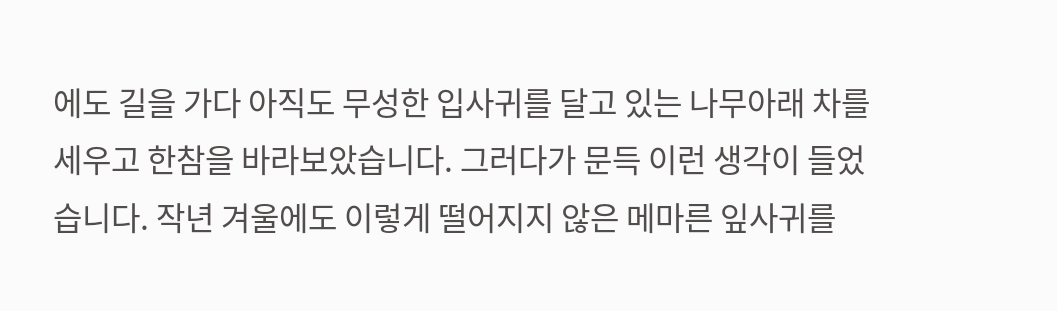에도 길을 가다 아직도 무성한 입사귀를 달고 있는 나무아래 차를 세우고 한참을 바라보았습니다. 그러다가 문득 이런 생각이 들었습니다. 작년 겨울에도 이렇게 떨어지지 않은 메마른 잎사귀를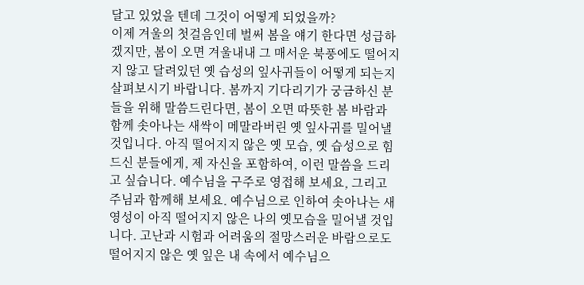달고 있었을 텐데 그것이 어떻게 되었을까?
이제 겨울의 첫걸음인데 벌써 봄을 얘기 한다면 성급하겠지만, 봄이 오면 겨울내내 그 매서운 북풍에도 떨어지지 않고 달려있던 옛 습성의 잎사귀들이 어떻게 되는지 살펴보시기 바랍니다. 봄까지 기다리기가 궁금하신 분들을 위해 말씀드린다면, 봄이 오면 따뜻한 봄 바람과 함께 솟아나는 새싹이 메말라버린 옛 잎사귀를 밀어낼 것입니다. 아직 떨어지지 않은 옛 모습, 옛 습성으로 힘드신 분들에게, 제 자신을 포함하여, 이런 말씀을 드리고 싶습니다. 예수님을 구주로 영접해 보세요, 그리고 주님과 함께해 보세요. 예수님으로 인하여 솟아나는 새영성이 아직 떨어지지 않은 나의 옛모습을 밀어낼 것입니다. 고난과 시험과 어려움의 절망스러운 바람으로도 떨어지지 않은 옛 잎은 내 속에서 예수님으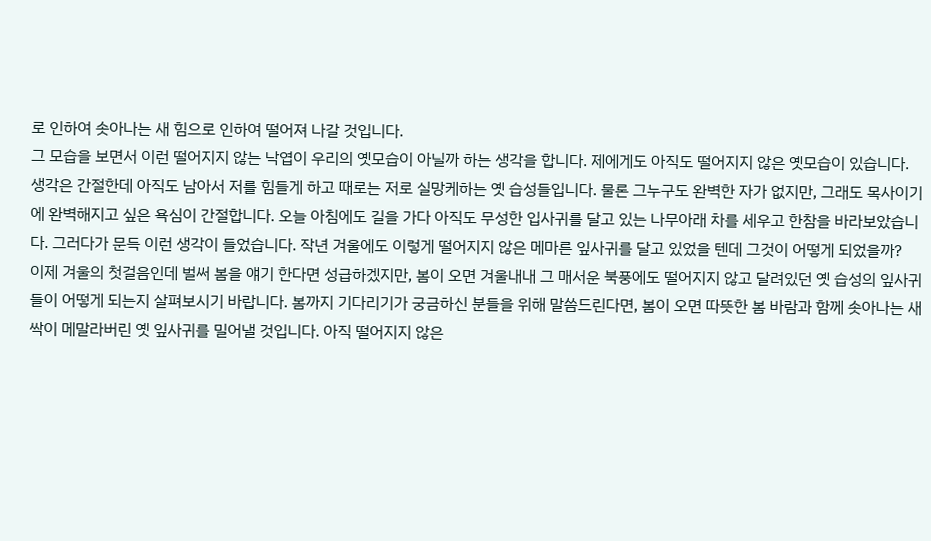로 인하여 솟아나는 새 힘으로 인하여 떨어져 나갈 것입니다.
그 모습을 보면서 이런 떨어지지 않는 낙엽이 우리의 옛모습이 아닐까 하는 생각을 합니다. 제에게도 아직도 떨어지지 않은 옛모습이 있습니다. 생각은 간절한데 아직도 남아서 저를 힘들게 하고 때로는 저로 실망케하는 옛 습성들입니다. 물론 그누구도 완벽한 자가 없지만, 그래도 목사이기에 완벽해지고 싶은 욕심이 간절합니다. 오늘 아침에도 길을 가다 아직도 무성한 입사귀를 달고 있는 나무아래 차를 세우고 한참을 바라보았습니다. 그러다가 문득 이런 생각이 들었습니다. 작년 겨울에도 이렇게 떨어지지 않은 메마른 잎사귀를 달고 있었을 텐데 그것이 어떻게 되었을까?
이제 겨울의 첫걸음인데 벌써 봄을 얘기 한다면 성급하겠지만, 봄이 오면 겨울내내 그 매서운 북풍에도 떨어지지 않고 달려있던 옛 습성의 잎사귀들이 어떻게 되는지 살펴보시기 바랍니다. 봄까지 기다리기가 궁금하신 분들을 위해 말씀드린다면, 봄이 오면 따뜻한 봄 바람과 함께 솟아나는 새싹이 메말라버린 옛 잎사귀를 밀어낼 것입니다. 아직 떨어지지 않은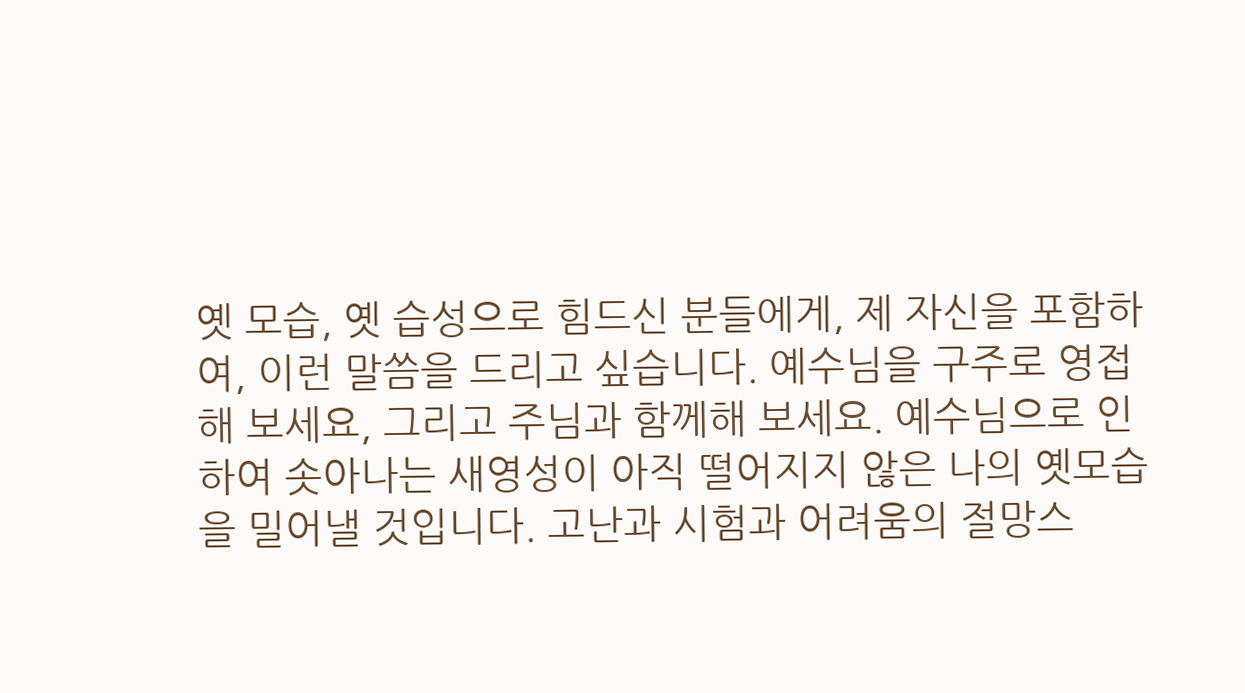옛 모습, 옛 습성으로 힘드신 분들에게, 제 자신을 포함하여, 이런 말씀을 드리고 싶습니다. 예수님을 구주로 영접해 보세요, 그리고 주님과 함께해 보세요. 예수님으로 인하여 솟아나는 새영성이 아직 떨어지지 않은 나의 옛모습을 밀어낼 것입니다. 고난과 시험과 어려움의 절망스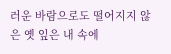러운 바람으로도 떨어지지 않은 옛 잎은 내 속에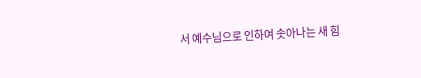서 예수님으로 인하여 솟아나는 새 힘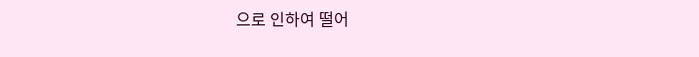으로 인하여 떨어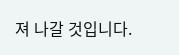져 나갈 것입니다.